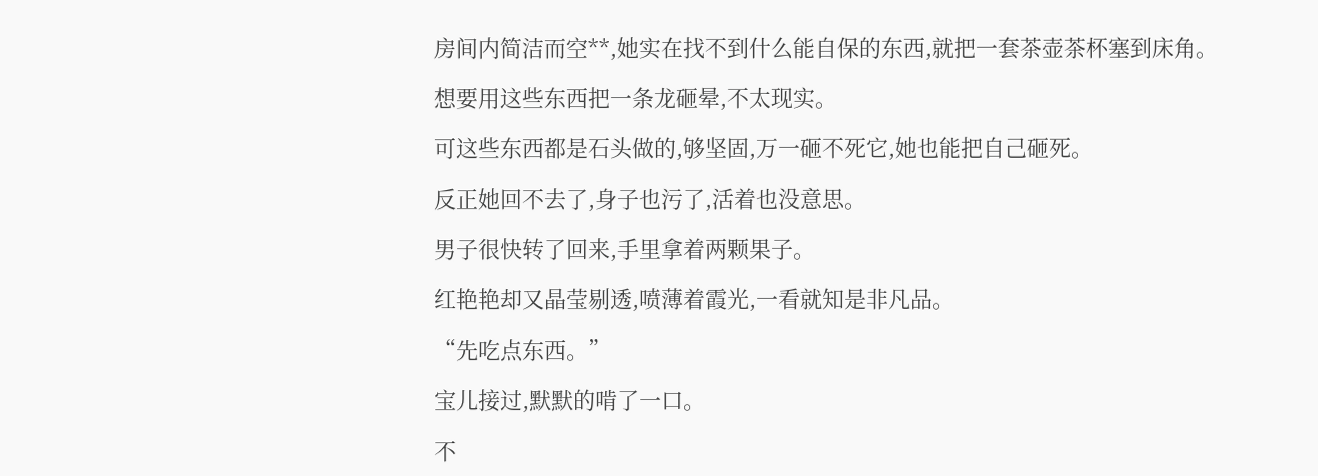房间内简洁而空**,她实在找不到什么能自保的东西,就把一套茶壶茶杯塞到床角。

想要用这些东西把一条龙砸晕,不太现实。

可这些东西都是石头做的,够坚固,万一砸不死它,她也能把自己砸死。

反正她回不去了,身子也污了,活着也没意思。

男子很快转了回来,手里拿着两颗果子。

红艳艳却又晶莹剔透,喷薄着霞光,一看就知是非凡品。

“先吃点东西。”

宝儿接过,默默的啃了一口。

不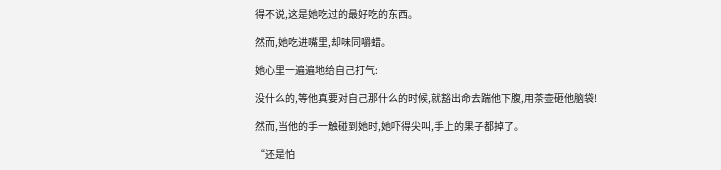得不说,这是她吃过的最好吃的东西。

然而,她吃进嘴里,却味同嚼蜡。

她心里一遍遍地给自己打气:

没什么的,等他真要对自己那什么的时候,就豁出命去踹他下腹,用茶壶砸他脑袋!

然而,当他的手一触碰到她时,她吓得尖叫,手上的果子都掉了。

“还是怕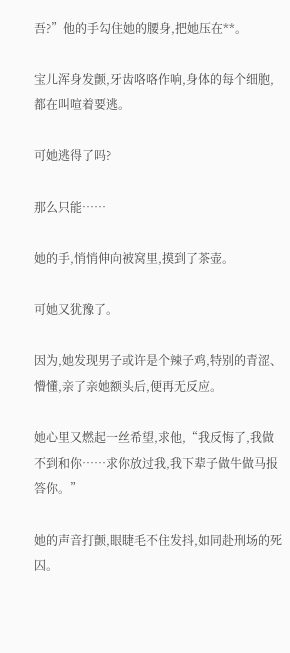吾?”他的手勾住她的腰身,把她压在**。

宝儿浑身发颤,牙齿咯咯作响,身体的每个细胞,都在叫喧着要逃。

可她逃得了吗?

那么只能……

她的手,悄悄伸向被窝里,摸到了茶壶。

可她又犹豫了。

因为,她发现男子或许是个辣子鸡,特别的青涩、懵懂,亲了亲她额头后,便再无反应。

她心里又燃起一丝希望,求他,“我反悔了,我做不到和你……求你放过我,我下辈子做牛做马报答你。”

她的声音打颤,眼睫毛不住发抖,如同赴刑场的死囚。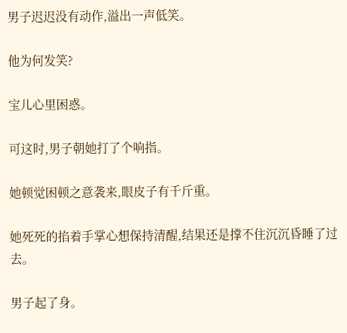男子迟迟没有动作,溢出一声低笑。

他为何发笑?

宝儿心里困惑。

可这时,男子朝她打了个响指。

她顿觉困顿之意袭来,眼皮子有千斤重。

她死死的掐着手掌心想保持清醒,结果还是撑不住沉沉昏睡了过去。

男子起了身。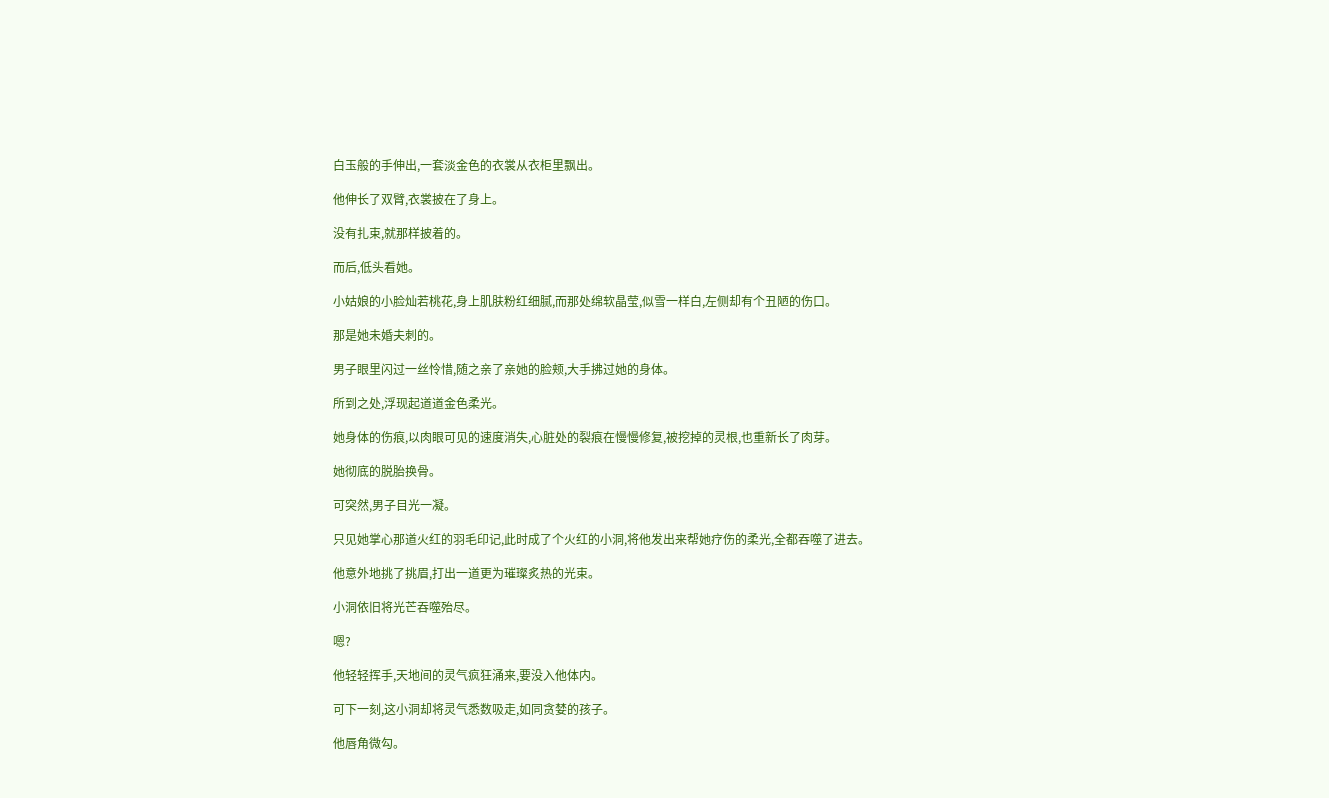白玉般的手伸出,一套淡金色的衣裳从衣柜里飘出。

他伸长了双臂,衣裳披在了身上。

没有扎束,就那样披着的。

而后,低头看她。

小姑娘的小脸灿若桃花,身上肌肤粉红细腻,而那处绵软晶莹,似雪一样白,左侧却有个丑陋的伤口。

那是她未婚夫刺的。

男子眼里闪过一丝怜惜,随之亲了亲她的脸颊,大手拂过她的身体。

所到之处,浮现起道道金色柔光。

她身体的伤痕,以肉眼可见的速度消失,心脏处的裂痕在慢慢修复,被挖掉的灵根,也重新长了肉芽。

她彻底的脱胎换骨。

可突然,男子目光一凝。

只见她掌心那道火红的羽毛印记,此时成了个火红的小洞,将他发出来帮她疗伤的柔光,全都吞噬了进去。

他意外地挑了挑眉,打出一道更为璀璨炙热的光束。

小洞依旧将光芒吞噬殆尽。

嗯?

他轻轻挥手,天地间的灵气疯狂涌来,要没入他体内。

可下一刻,这小洞却将灵气悉数吸走,如同贪婪的孩子。

他唇角微勾。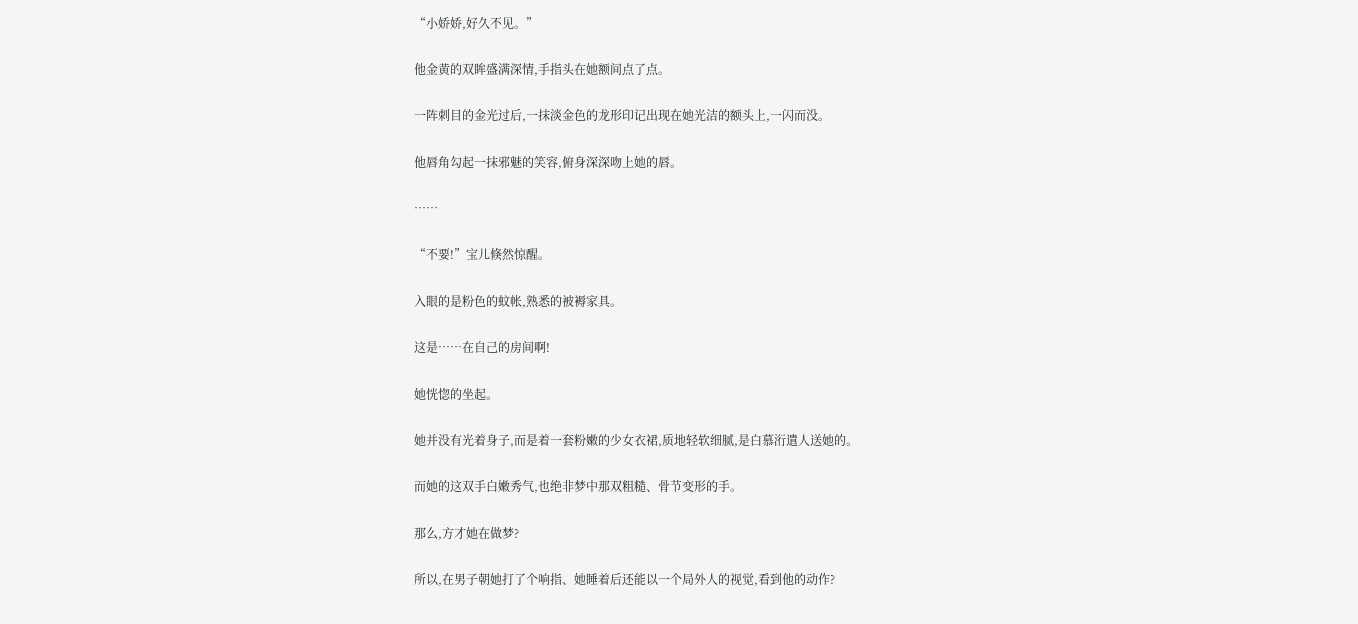“小娇娇,好久不见。”

他金黄的双眸盛满深情,手指头在她额间点了点。

一阵刺目的金光过后,一抹淡金色的龙形印记出现在她光洁的额头上,一闪而没。

他唇角勾起一抹邪魅的笑容,俯身深深吻上她的唇。

……

“不要!”宝儿倏然惊醒。

入眼的是粉色的蚊帐,熟悉的被褥家具。

这是……在自己的房间啊!

她恍惚的坐起。

她并没有光着身子,而是着一套粉嫩的少女衣裙,质地轻软细腻,是白慕洐遣人送她的。

而她的这双手白嫩秀气,也绝非梦中那双粗糙、骨节变形的手。

那么,方才她在做梦?

所以,在男子朝她打了个响指、她睡着后还能以一个局外人的视觉,看到他的动作?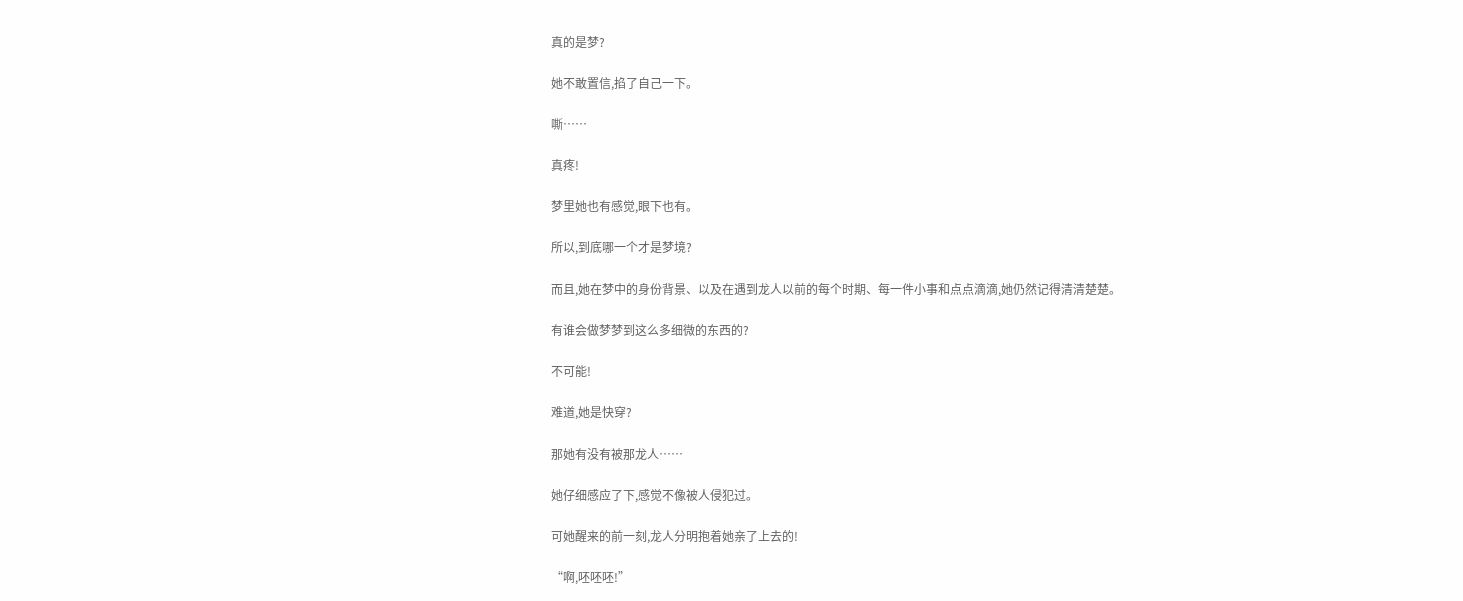真的是梦?

她不敢置信,掐了自己一下。

嘶……

真疼!

梦里她也有感觉,眼下也有。

所以,到底哪一个才是梦境?

而且,她在梦中的身份背景、以及在遇到龙人以前的每个时期、每一件小事和点点滴滴,她仍然记得清清楚楚。

有谁会做梦梦到这么多细微的东西的?

不可能!

难道,她是快穿?

那她有没有被那龙人……

她仔细感应了下,感觉不像被人侵犯过。

可她醒来的前一刻,龙人分明抱着她亲了上去的!

“啊,呸呸呸!”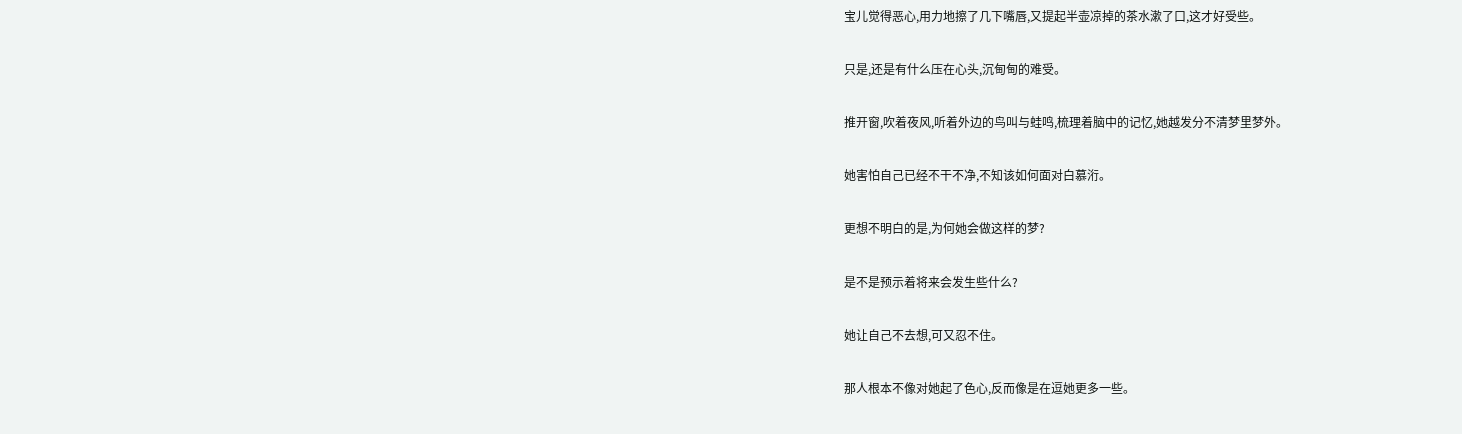宝儿觉得恶心,用力地擦了几下嘴唇,又提起半壶凉掉的茶水漱了口,这才好受些。

只是,还是有什么压在心头,沉甸甸的难受。

推开窗,吹着夜风,听着外边的鸟叫与蛙鸣,梳理着脑中的记忆,她越发分不清梦里梦外。

她害怕自己已经不干不净,不知该如何面对白慕洐。

更想不明白的是,为何她会做这样的梦?

是不是预示着将来会发生些什么?

她让自己不去想,可又忍不住。

那人根本不像对她起了色心,反而像是在逗她更多一些。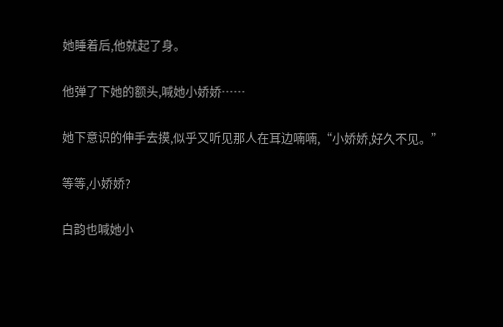她睡着后,他就起了身。

他弹了下她的额头,喊她小娇娇……

她下意识的伸手去摸,似乎又听见那人在耳边喃喃,“小娇娇,好久不见。”

等等,小娇娇?

白韵也喊她小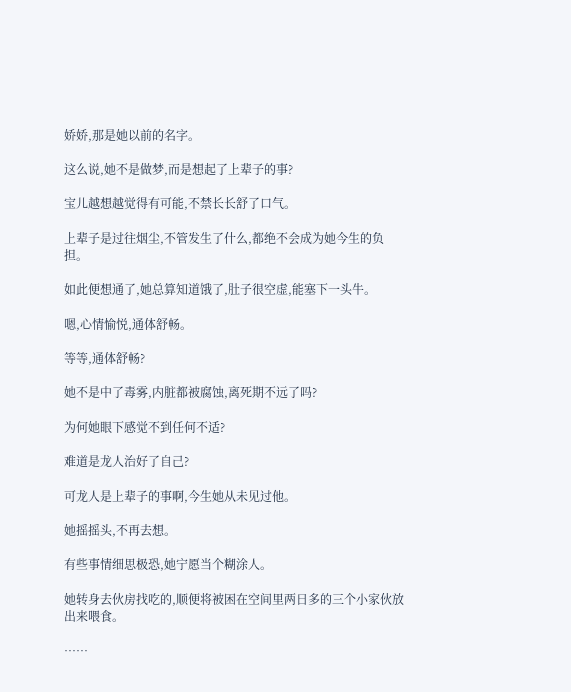娇娇,那是她以前的名字。

这么说,她不是做梦,而是想起了上辈子的事?

宝儿越想越觉得有可能,不禁长长舒了口气。

上辈子是过往烟尘,不管发生了什么,都绝不会成为她今生的负担。

如此便想通了,她总算知道饿了,肚子很空虚,能塞下一头牛。

嗯,心情愉悦,通体舒畅。

等等,通体舒畅?

她不是中了毒雾,内脏都被腐蚀,离死期不远了吗?

为何她眼下感觉不到任何不适?

难道是龙人治好了自己?

可龙人是上辈子的事啊,今生她从未见过他。

她摇摇头,不再去想。

有些事情细思极恐,她宁愿当个糊涂人。

她转身去伙房找吃的,顺便将被困在空间里两日多的三个小家伙放出来喂食。

……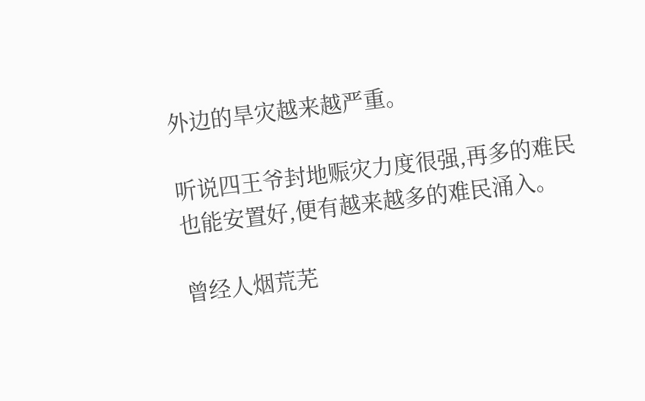外边的旱灾越来越严重。

听说四王爷封地赈灾力度很强,再多的难民也能安置好,便有越来越多的难民涌入。

曾经人烟荒芜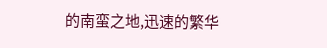的南蛮之地,迅速的繁华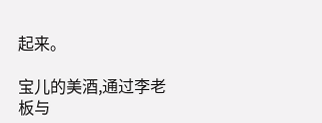起来。

宝儿的美酒,通过李老板与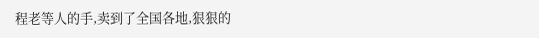程老等人的手,卖到了全国各地,狠狠的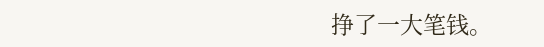挣了一大笔钱。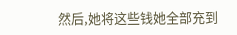然后,她将这些钱她全部充到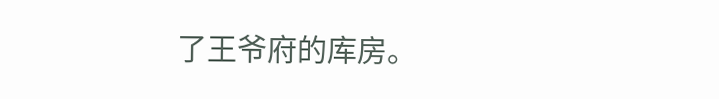了王爷府的库房。